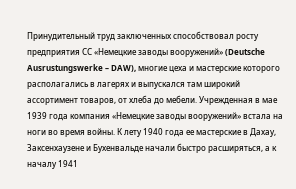Принудительный труд заключенных способствовал росту предприятия СС «Немецкие заводы вооружений» (Deutsche Ausrustungswerke – DAW), многие цеха и мастерские которого располагались в лагерях и выпускался там широкий ассортимент товаров, от хлеба до мебели. Учрежденная в мае 1939 года компания «Немецкие заводы вооружений» встала на ноги во время войны. К лету 1940 года ее мастерские в Дахау, Заксенхаузене и Бухенвальде начали быстро расширяться, а к началу 1941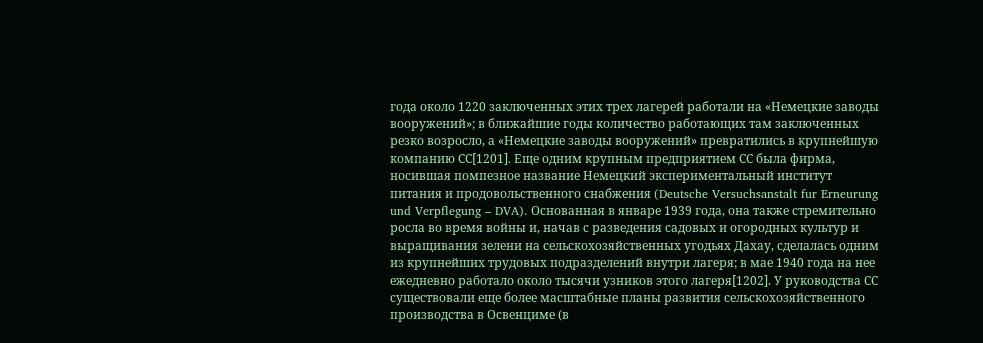года около 1220 заключенных этих трех лагерей работали на «Немецкие заводы вооружений»; в ближайшие годы количество работающих там заключенных резко возросло, а «Немецкие заводы вооружений» превратились в крупнейшую компанию СС[1201]. Еще одним крупным предприятием СС была фирма, носившая помпезное название Немецкий экспериментальный институт питания и продовольственного снабжения (Deutsche Versuchsanstalt fur Erneurung und Verpflegung – DVA). Основанная в январе 1939 года, она также стремительно росла во время войны и, начав с разведения садовых и огородных культур и выращивания зелени на сельскохозяйственных угодьях Дахау, сделалась одним из крупнейших трудовых подразделений внутри лагеря; в мае 1940 года на нее ежедневно работало около тысячи узников этого лагеря[1202]. У руководства СС существовали еще более масштабные планы развития сельскохозяйственного производства в Освенциме (в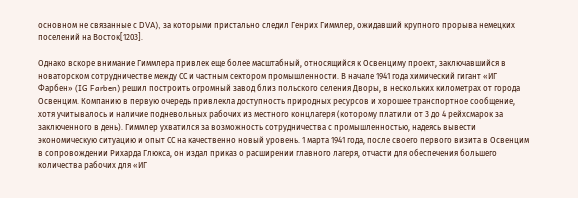основном не связанные с DVA), за которыми пристально следил Генрих Гиммлер, ожидавший крупного прорыва немецких поселений на Восток[1203].

Однако вскоре внимание Гиммлера привлек еще более масштабный, относящийся к Освенциму проект, заключавшийся в новаторском сотрудничестве между СС и частным сектором промышленности. В начале 1941 года химический гигант «ИГ Фарбен» (IG Farben) решил построить огромный завод близ польского селения Дворы, в нескольких километрах от города Освенцим. Компанию в первую очередь привлекла доступность природных ресурсов и хорошее транспортное сообщение, хотя учитывалось и наличие подневольных рабочих из местного концлагеря (которому платили от 3 до 4 рейхсмарок за заключенного в день). Гиммлер ухватился за возможность сотрудничества с промышленностью, надеясь вывести экономическую ситуацию и опыт СС на качественно новый уровень. 1 марта 1941 года, после своего первого визита в Освенцим в сопровождении Рихарда Глюкса, он издал приказ о расширении главного лагеря, отчасти для обеспечения большего количества рабочих для «ИГ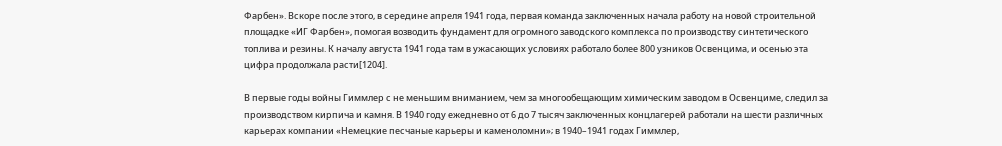Фарбен». Вскоре после этого, в середине апреля 1941 года, первая команда заключенных начала работу на новой строительной площадке «ИГ Фарбен», помогая возводить фундамент для огромного заводского комплекса по производству синтетического топлива и резины. К началу августа 1941 года там в ужасающих условиях работало более 800 узников Освенцима, и осенью эта цифра продолжала расти[1204].

В первые годы войны Гиммлер с не меньшим вниманием, чем за многообещающим химическим заводом в Освенциме, следил за производством кирпича и камня. В 1940 году ежедневно от 6 до 7 тысяч заключенных концлагерей работали на шести различных карьерах компании «Немецкие песчаные карьеры и каменоломни»; в 1940–1941 годах Гиммлер,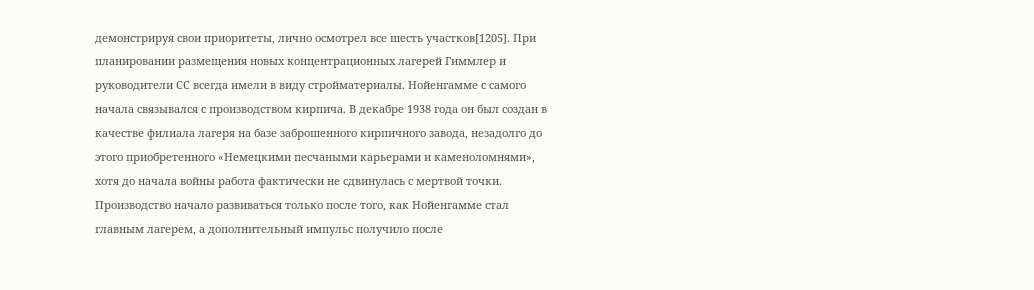демонстрируя свои приоритеты, лично осмотрел все шесть участков[1205]. При планировании размещения новых концентрационных лагерей Гиммлер и руководители СС всегда имели в виду стройматериалы. Нойенгамме с самого начала связывался с производством кирпича. В декабре 1938 года он был создан в качестве филиала лагеря на базе заброшенного кирпичного завода, незадолго до этого приобретенного «Немецкими песчаными карьерами и каменоломнями», хотя до начала войны работа фактически не сдвинулась с мертвой точки. Производство начало развиваться только после того, как Нойенгамме стал главным лагерем, а дополнительный импульс получило после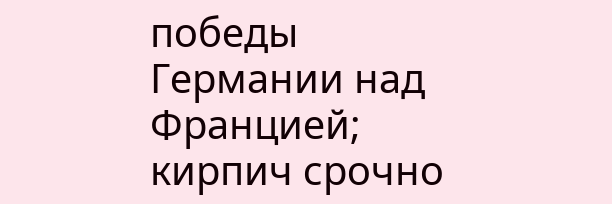победы Германии над Францией; кирпич срочно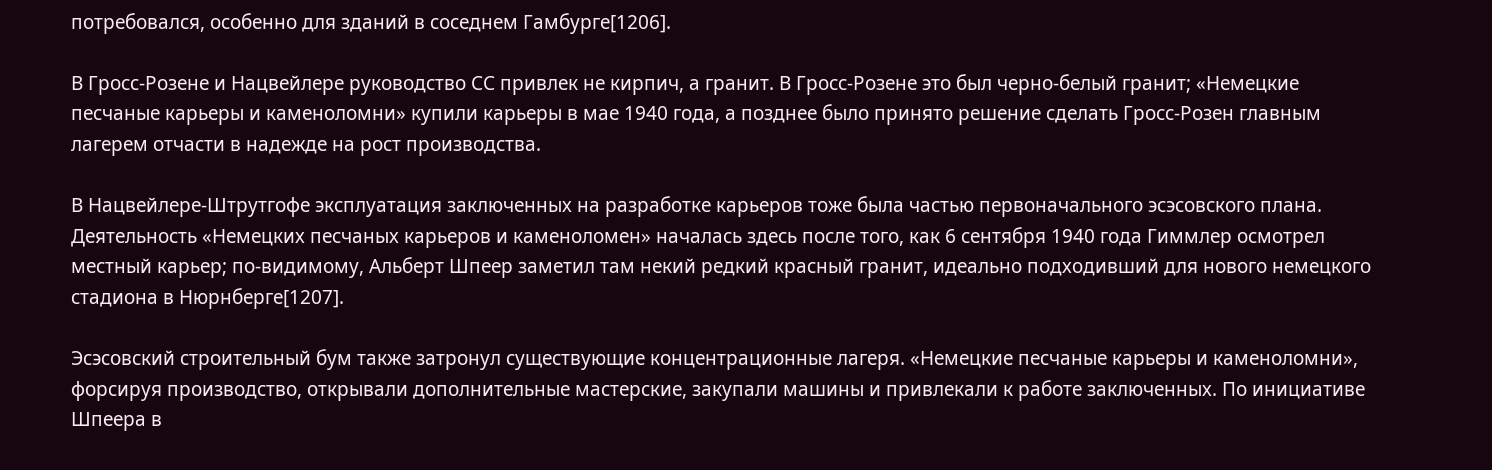потребовался, особенно для зданий в соседнем Гамбурге[1206].

В Гросс-Розене и Нацвейлере руководство СС привлек не кирпич, а гранит. В Гросс-Розене это был черно-белый гранит; «Немецкие песчаные карьеры и каменоломни» купили карьеры в мае 1940 года, а позднее было принято решение сделать Гросс-Розен главным лагерем отчасти в надежде на рост производства.

В Нацвейлере-Штрутгофе эксплуатация заключенных на разработке карьеров тоже была частью первоначального эсэсовского плана. Деятельность «Немецких песчаных карьеров и каменоломен» началась здесь после того, как 6 сентября 1940 года Гиммлер осмотрел местный карьер; по-видимому, Альберт Шпеер заметил там некий редкий красный гранит, идеально подходивший для нового немецкого стадиона в Нюрнберге[1207].

Эсэсовский строительный бум также затронул существующие концентрационные лагеря. «Немецкие песчаные карьеры и каменоломни», форсируя производство, открывали дополнительные мастерские, закупали машины и привлекали к работе заключенных. По инициативе Шпеера в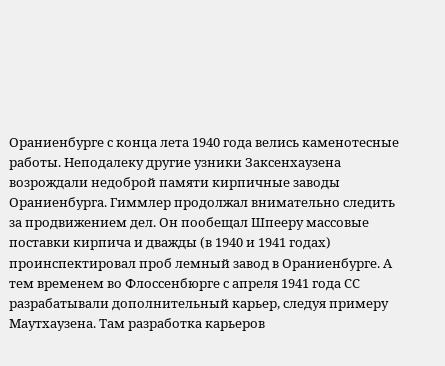Ораниенбурге с конца лета 1940 года велись каменотесные работы. Неподалеку другие узники Заксенхаузена возрождали недоброй памяти кирпичные заводы Ораниенбурга. Гиммлер продолжал внимательно следить за продвижением дел. Он пообещал Шпееру массовые поставки кирпича и дважды (в 1940 и 1941 годах) проинспектировал проб лемный завод в Ораниенбурге. А тем временем во Флоссенбюрге с апреля 1941 года СС разрабатывали дополнительный карьер, следуя примеру Маутхаузена. Там разработка карьеров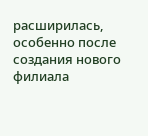расширилась, особенно после создания нового филиала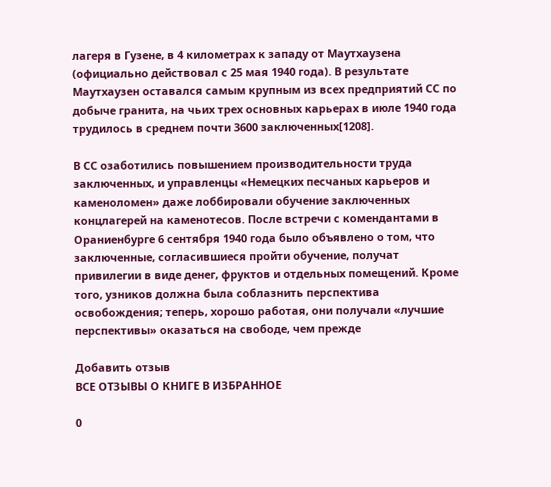лагеря в Гузене, в 4 километрах к западу от Маутхаузена (официально действовал с 25 мая 1940 года). В результате Маутхаузен оставался самым крупным из всех предприятий СС по добыче гранита, на чьих трех основных карьерах в июле 1940 года трудилось в среднем почти 3600 заключенных[1208].

В СС озаботились повышением производительности труда заключенных, и управленцы «Немецких песчаных карьеров и каменоломен» даже лоббировали обучение заключенных концлагерей на каменотесов. После встречи с комендантами в Ораниенбурге 6 сентября 1940 года было объявлено о том, что заключенные, согласившиеся пройти обучение, получат привилегии в виде денег, фруктов и отдельных помещений. Кроме того, узников должна была соблазнить перспектива освобождения; теперь, хорошо работая, они получали «лучшие перспективы» оказаться на свободе, чем прежде

Добавить отзыв
ВСЕ ОТЗЫВЫ О КНИГЕ В ИЗБРАННОЕ

0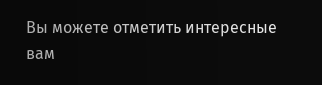Вы можете отметить интересные вам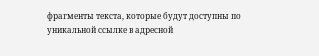фрагменты текста, которые будут доступны по уникальной ссылке в адресной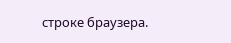строке браузера.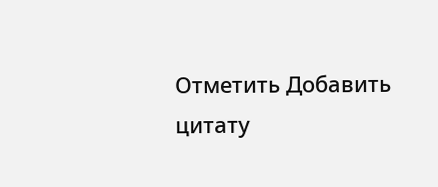Отметить Добавить цитату